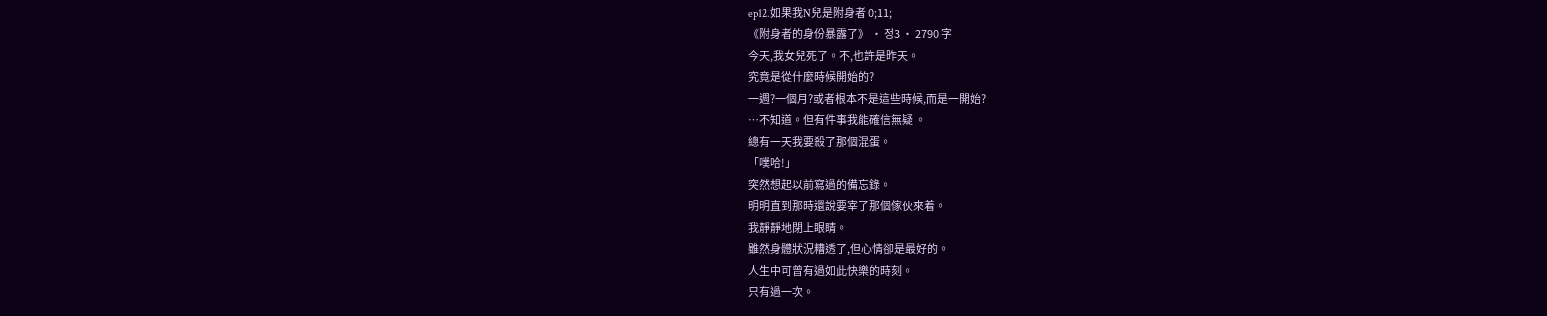ep12.如果我N兒是附身者 0;11;
《附身者的身份暴露了》 · 정3 · 2790 字
今天,我女兒死了。不,也許是昨天。
究竟是從什麼時候開始的?
一週?一個月?或者根本不是這些時候,而是一開始?
…不知道。但有件事我能確信無疑 。
總有一天我要殺了那個混蛋。
「噗哈!」
突然想起以前寫過的備忘錄。
明明直到那時還說要宰了那個傢伙來着。
我靜靜地閉上眼睛。
雖然身體狀況糟透了,但心情卻是最好的。
人生中可曾有過如此快樂的時刻。
只有過一次。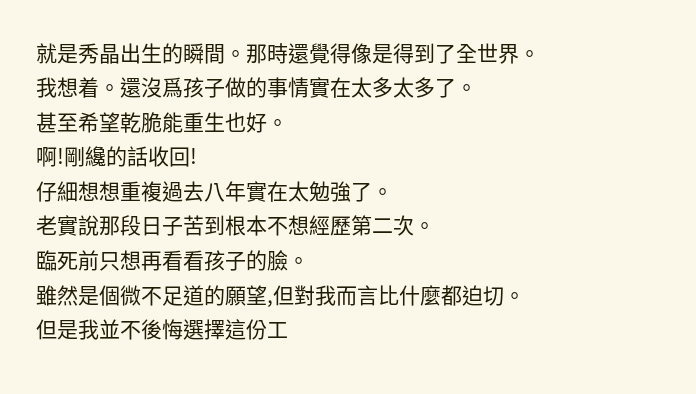就是秀晶出生的瞬間。那時還覺得像是得到了全世界。
我想着。還沒爲孩子做的事情實在太多太多了。
甚至希望乾脆能重生也好。
啊!剛纔的話收回!
仔細想想重複過去八年實在太勉強了。
老實說那段日子苦到根本不想經歷第二次。
臨死前只想再看看孩子的臉。
雖然是個微不足道的願望,但對我而言比什麼都迫切。
但是我並不後悔選擇這份工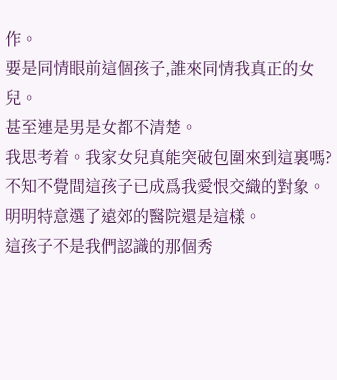作。
要是同情眼前這個孩子,誰來同情我真正的女兒。
甚至連是男是女都不清楚。
我思考着。我家女兒真能突破包圍來到這裏嗎?
不知不覺間這孩子已成爲我愛恨交織的對象。
明明特意選了遠郊的醫院還是這樣。
這孩子不是我們認識的那個秀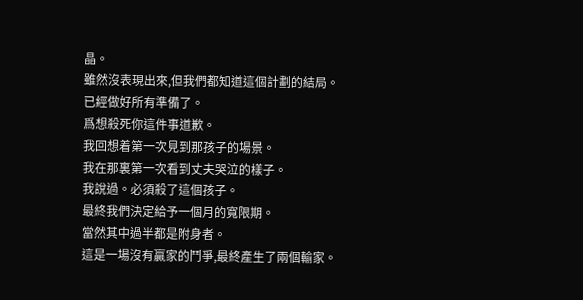晶。
雖然沒表現出來,但我們都知道這個計劃的結局。
已經做好所有準備了。
爲想殺死你這件事道歉。
我回想着第一次見到那孩子的場景。
我在那裏第一次看到丈夫哭泣的樣子。
我說過。必須殺了這個孩子。
最終我們決定給予一個月的寬限期。
當然其中過半都是附身者。
這是一場沒有贏家的鬥爭,最終產生了兩個輸家。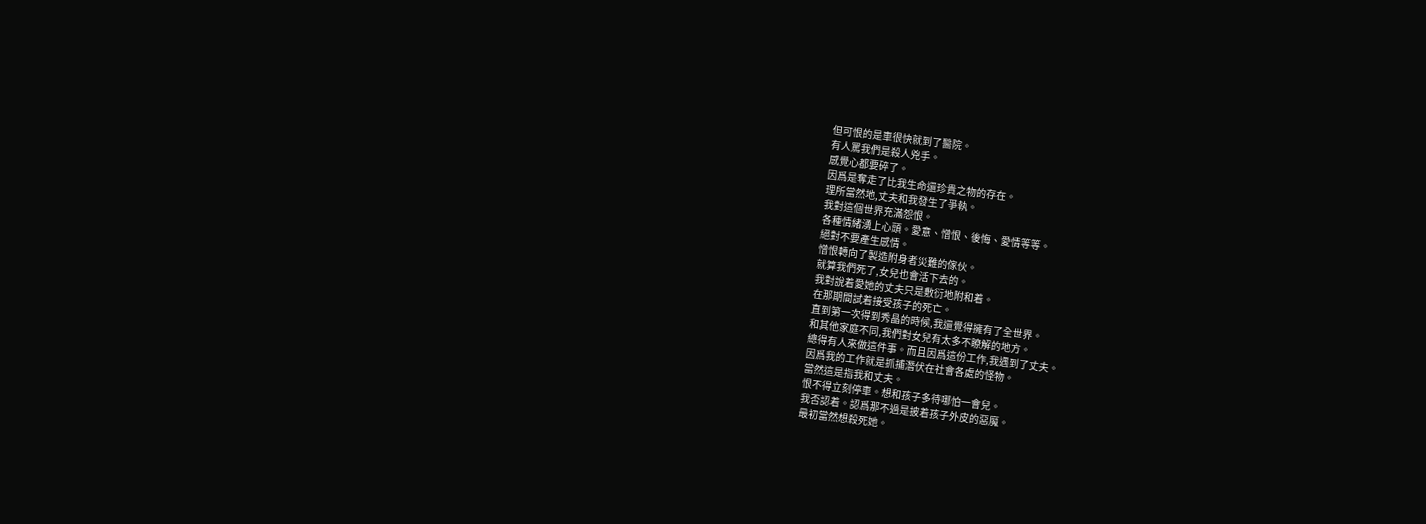但可恨的是車很快就到了醫院。
有人罵我們是殺人兇手。
感覺心都要碎了。
因爲是奪走了比我生命還珍貴之物的存在。
理所當然地,丈夫和我發生了爭執。
我對這個世界充滿怨恨。
各種情緒湧上心頭。愛意、憎恨、後悔、愛情等等。
絕對不要產生感情。
憎恨轉向了製造附身者災難的傢伙。
就算我們死了,女兒也會活下去的。
我對說着愛她的丈夫只是敷衍地附和着。
在那期間試着接受孩子的死亡。
直到第一次得到秀晶的時候,我還覺得擁有了全世界。
和其他家庭不同,我們對女兒有太多不瞭解的地方。
總得有人來做這件事。而且因爲這份工作,我遇到了丈夫。
因爲我的工作就是抓捕潛伏在社會各處的怪物。
當然這是指我和丈夫。
恨不得立刻停車。想和孩子多待哪怕一會兒。
我否認着。認爲那不過是披着孩子外皮的惡魔。
最初當然想殺死她。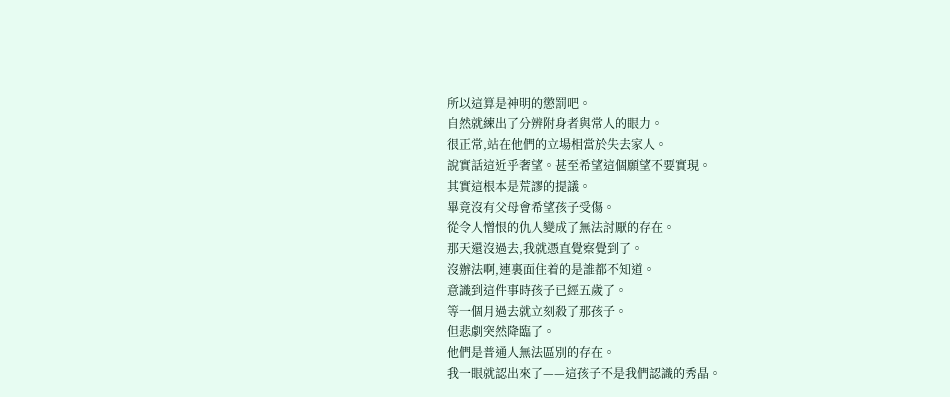所以這算是神明的懲罰吧。
自然就練出了分辨附身者與常人的眼力。
很正常,站在他們的立場相當於失去家人。
說實話這近乎奢望。甚至希望這個願望不要實現。
其實這根本是荒謬的提議。
畢竟沒有父母會希望孩子受傷。
從令人憎恨的仇人變成了無法討厭的存在。
那天還沒過去,我就憑直覺察覺到了。
沒辦法啊,連裏面住着的是誰都不知道。
意識到這件事時孩子已經五歲了。
等一個月過去就立刻殺了那孩子。
但悲劇突然降臨了。
他們是普通人無法區別的存在。
我一眼就認出來了——這孩子不是我們認識的秀晶。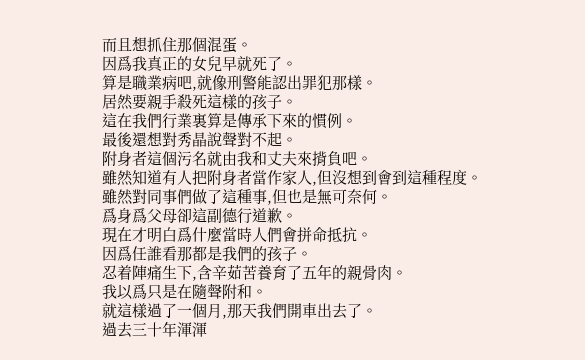而且想抓住那個混蛋。
因爲我真正的女兒早就死了。
算是職業病吧,就像刑警能認出罪犯那樣。
居然要親手殺死這樣的孩子。
這在我們行業裏算是傳承下來的慣例。
最後還想對秀晶說聲對不起。
附身者這個污名就由我和丈夫來揹負吧。
雖然知道有人把附身者當作家人,但沒想到會到這種程度。
雖然對同事們做了這種事,但也是無可奈何。
爲身爲父母卻這副德行道歉。
現在才明白爲什麼當時人們會拼命抵抗。
因爲任誰看那都是我們的孩子。
忍着陣痛生下,含辛茹苦養育了五年的親骨肉。
我以爲只是在隨聲附和。
就這樣過了一個月,那天我們開車出去了。
過去三十年渾渾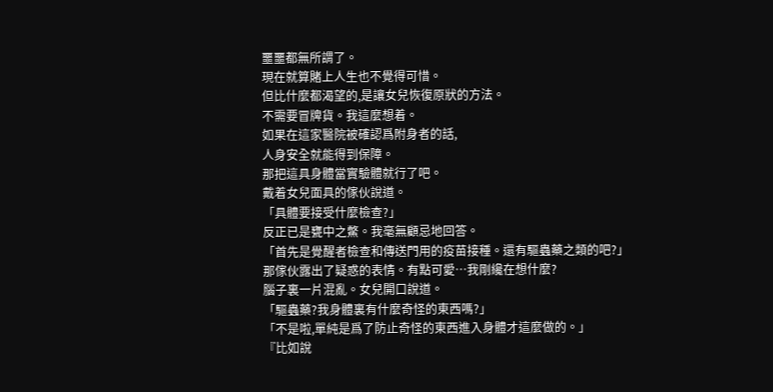噩噩都無所謂了。
現在就算賭上人生也不覺得可惜。
但比什麼都渴望的,是讓女兒恢復原狀的方法。
不需要冒牌貨。我這麼想着。
如果在這家醫院被確認爲附身者的話,
人身安全就能得到保障。
那把這具身體當實驗體就行了吧。
戴着女兒面具的傢伙說道。
「具體要接受什麼檢查?」
反正已是甕中之鱉。我毫無顧忌地回答。
「首先是覺醒者檢查和傳送門用的疫苗接種。還有驅蟲藥之類的吧?」
那傢伙露出了疑惑的表情。有點可愛…我剛纔在想什麼?
腦子裏一片混亂。女兒開口說道。
「驅蟲藥?我身體裏有什麼奇怪的東西嗎?」
「不是啦,單純是爲了防止奇怪的東西進入身體才這麼做的。」
『比如說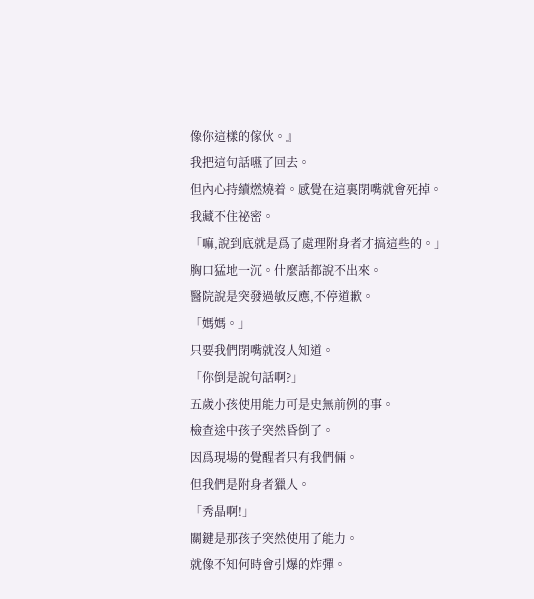像你這樣的傢伙。』
我把這句話嚥了回去。
但內心持續燃燒着。感覺在這裏閉嘴就會死掉。
我藏不住祕密。
「嘛,說到底就是爲了處理附身者才搞這些的。」
胸口猛地一沉。什麼話都說不出來。
醫院說是突發過敏反應,不停道歉。
「媽媽。」
只要我們閉嘴就沒人知道。
「你倒是說句話啊?」
五歲小孩使用能力可是史無前例的事。
檢查途中孩子突然昏倒了。
因爲現場的覺醒者只有我們倆。
但我們是附身者獵人。
「秀晶啊!」
關鍵是那孩子突然使用了能力。
就像不知何時會引爆的炸彈。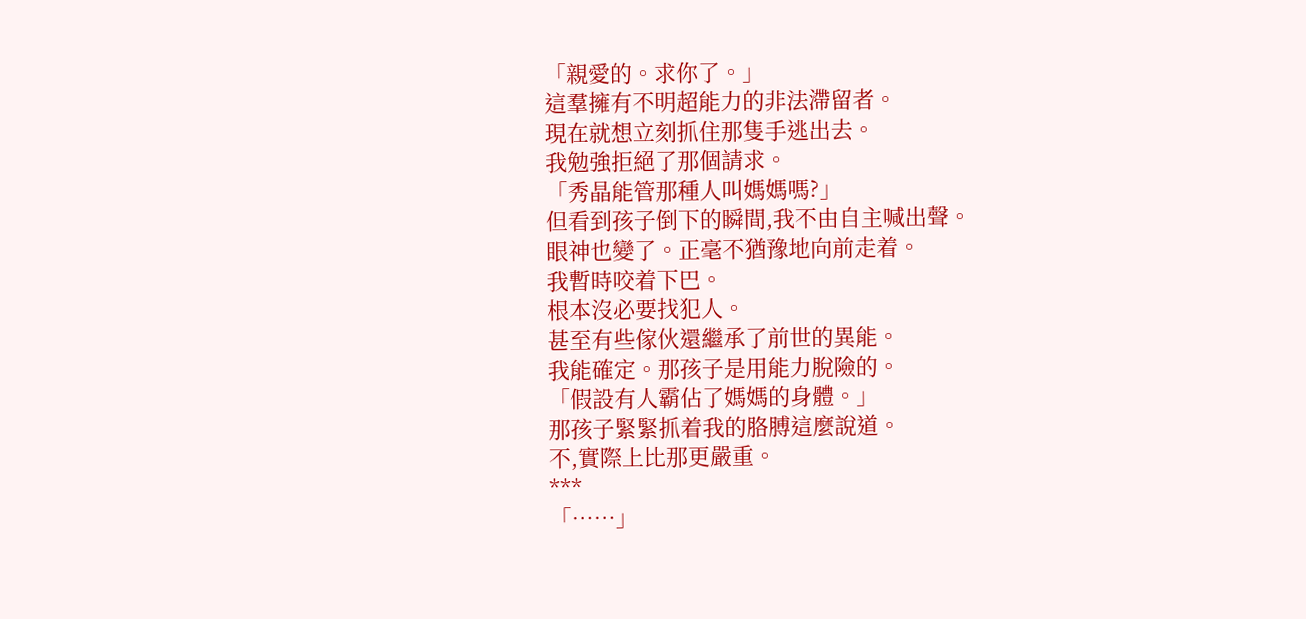「親愛的。求你了。」
這羣擁有不明超能力的非法滯留者。
現在就想立刻抓住那隻手逃出去。
我勉強拒絕了那個請求。
「秀晶能管那種人叫媽媽嗎?」
但看到孩子倒下的瞬間,我不由自主喊出聲。
眼神也變了。正毫不猶豫地向前走着。
我暫時咬着下巴。
根本沒必要找犯人。
甚至有些傢伙還繼承了前世的異能。
我能確定。那孩子是用能力脫險的。
「假設有人霸佔了媽媽的身體。」
那孩子緊緊抓着我的胳膊這麼說道。
不,實際上比那更嚴重。
***
「……」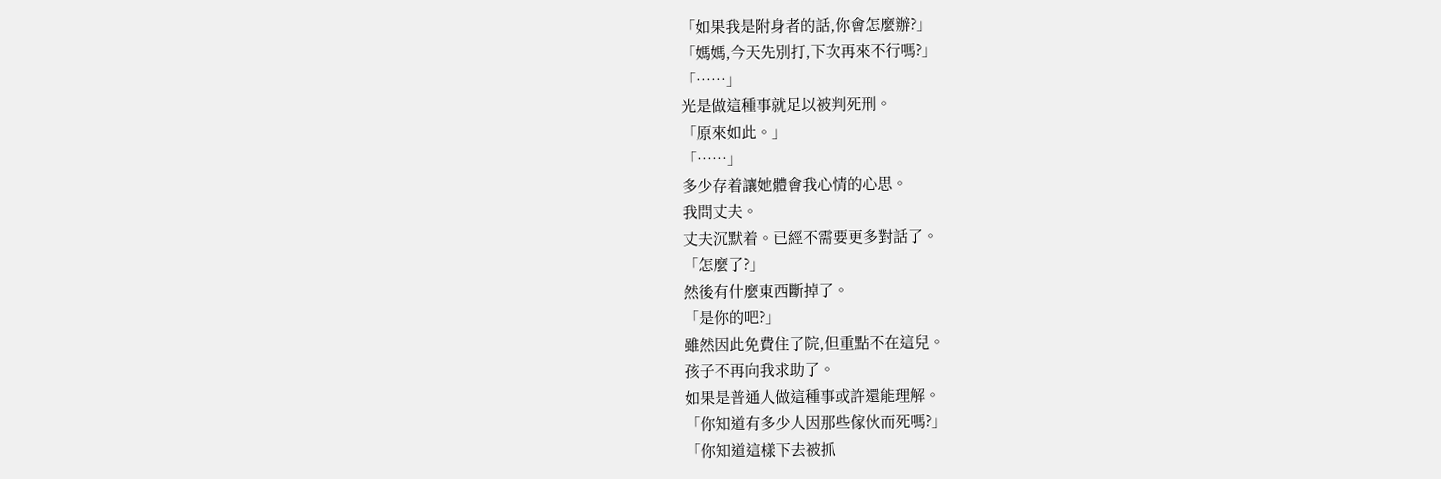「如果我是附身者的話,你會怎麼辦?」
「媽媽,今天先別打,下次再來不行嗎?」
「……」
光是做這種事就足以被判死刑。
「原來如此。」
「……」
多少存着讓她體會我心情的心思。
我問丈夫。
丈夫沉默着。已經不需要更多對話了。
「怎麼了?」
然後有什麼東西斷掉了。
「是你的吧?」
雖然因此免費住了院,但重點不在這兒。
孩子不再向我求助了。
如果是普通人做這種事或許還能理解。
「你知道有多少人因那些傢伙而死嗎?」
「你知道這樣下去被抓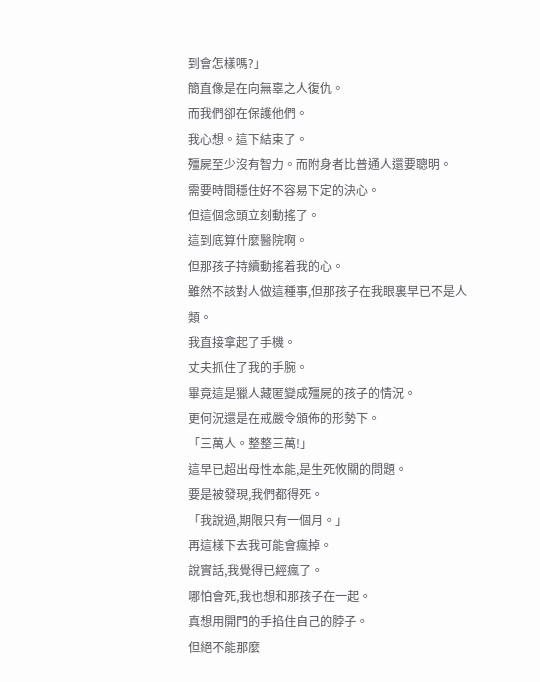到會怎樣嗎?」
簡直像是在向無辜之人復仇。
而我們卻在保護他們。
我心想。這下結束了。
殭屍至少沒有智力。而附身者比普通人還要聰明。
需要時間穩住好不容易下定的決心。
但這個念頭立刻動搖了。
這到底算什麼醫院啊。
但那孩子持續動搖着我的心。
雖然不該對人做這種事,但那孩子在我眼裏早已不是人類。
我直接拿起了手機。
丈夫抓住了我的手腕。
畢竟這是獵人藏匿變成殭屍的孩子的情況。
更何況還是在戒嚴令頒佈的形勢下。
「三萬人。整整三萬!」
這早已超出母性本能,是生死攸關的問題。
要是被發現,我們都得死。
「我說過,期限只有一個月。」
再這樣下去我可能會瘋掉。
說實話,我覺得已經瘋了。
哪怕會死,我也想和那孩子在一起。
真想用開門的手掐住自己的脖子。
但絕不能那麼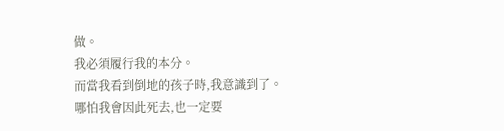做。
我必須履行我的本分。
而當我看到倒地的孩子時,我意識到了。
哪怕我會因此死去,也一定要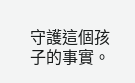守護這個孩子的事實。